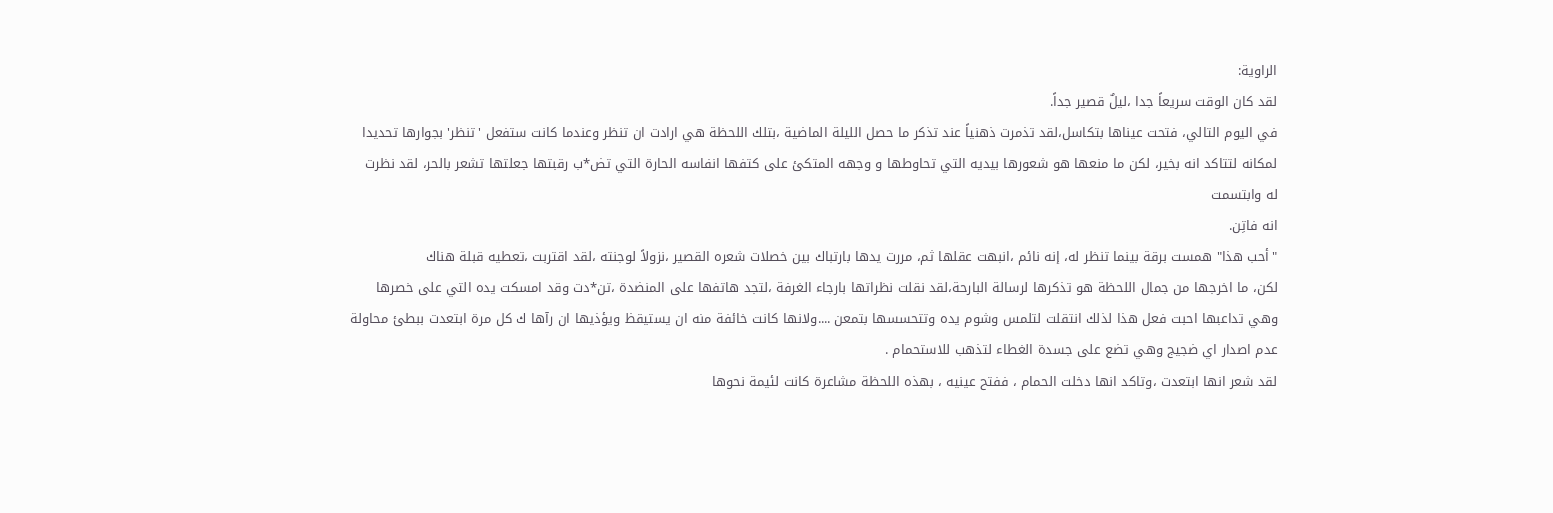الراوية:
لقد كان الوقت سريعاً جدا ،ليلٌ قصير جداً.
في اليوم التالي، فتحت عيناها بتكاسل،لقد تذمرت ذهنياً عند تذكر ما حصل الليلة الماضية ،بتلك اللحظة هي ارادت ان تنظر وعندما كانت ستفعل 'تنظر' بجوارها تحديدا لمكانه لتتاكد انه بخير، لكن ما منعها هو شعورها بيديه التي تحاوطها و وجهه المتكئ على كتفها انفاسه الحارة التي تض*ب رقبتها جعلتها تشعر بالحر، لقد نظرت له وابتسمت
انه فاتِن.
"أحب هذا" همست برقة بينما تنظر له، إنه نائم ،انبهت عقلها ثم، مررت يدها بارتباك بين خصلات شعره القصير ،نزولاً لوجنته ،لقد اقتربت ،تعطيه قبلة هناك
لكن، ما اخرجها من جمال اللحظة هو تذكرها لرسالة البارحة،لقد نقلت نظراتها بارجاء الغرفة ،لتجد هاتفها على المنضدة ،تن*دت وقد امسكت يده التي على خصرها وهي تداعبها احبت فعل هذا لذلك انتقلت لتلمس وشوم يده وتتحسسها بتمعن ....ولانها كانت خائفة منه ان يستيقظ ويؤذيها ان رآها ك كل مرة ابتعدت ببطئ محاولة عدم اصدار اي ضجيج وهي تضع على جسدة الغطاء لتذهب للاستحمام .
لقد شعر انها ابتعدت ،وتاكد انها دخلت الحمام ، ففتح عينيه ، بهذه اللحظة مشاعرة كانت لئيمة نحوها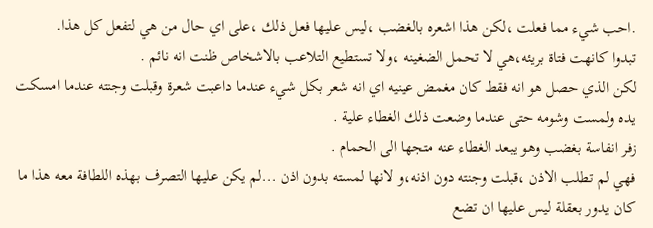.احب شيء مما فعلت ،لكن هذا اشعره بالغضب ،ليس عليها فعل ذلك ،على اي حال من هي لتفعل كل هذا.
تبدوا كانهت فتاة بريئه،هي لا تحمل الضغينه ،ولا تستطيع التلاعب بالاشخاص ظنت انه نائم .
لكن الذي حصل هو انه فقط كان مغمض عينيه اي انه شعر بكل شيء عندما داعبت شعرة وقبلت وجنته عندما امسكت يده ولمست وشومه حتى عندما وضعت ذلك الغطاء علية .
زفر انفاسة بغضب وهو يبعد الغطاء عنه متجها الى الحمام .
فهي لم تطلب الاذن ،قبلت وجنته دون اذنه،و لانها لمسته بدون اذن ...لم يكن عليها التصرف بهذه اللطافة معه هذا ما كان يدور بعقلة ليس عليها ان تضع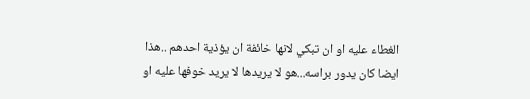الغطاء عليه او ان تبكي لانها خائفة ان يؤذية احدهم ..هذا ايضا كان يدور براسه...هو لا يريدها لا يريد خوفها عليه او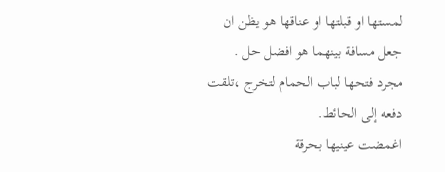لمستها او قبلتها او عناقها هو يظن ان جعل مسافة بينهما هو افضل حل .
مجرد فتحها لباب الحمام لتخرج ،تلقت دفعه إلى الحائط.
اغمضت عينيها بحرقة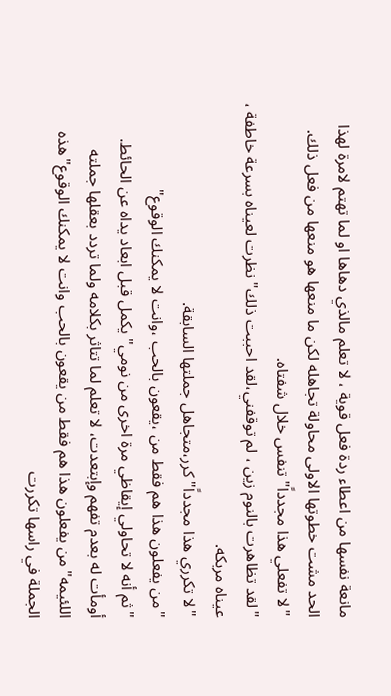مانعة نفسها من اعطاء ردة فعل قوية ، لا تعلم مالذي دهاها او لما تهتم لامرة لهذا الحد مشت خطوتها الاولى محاولة تجاهله لكن ما منعها هو منعها من فعل ذلك.
"لا تفعلي هذا مجدداً" تنفس خلال شفتاه.
"لقد تظاهرت بالنوم زين ، لم توقفني،لقد احببت ذلك" نظرت لعيناه بسرعة خاطفة ،
عيناه مربكه.
"لا تكرري هذا مجدداً" كرر،متجاهل جملتها السابقة.
"من يفعلون هذا هم فقط من ،يقعون بالحب ،وانت لا يمكنك الوقوع"
"ثم أنه لا تحاولي إيقاظي مرة اخرى من نومي" يكمل قبل ابعاد يداه عن الحائط.
أومأت له بعدم تفهم وإبتعدت، لا تعلم لما تتاثر بكلامه ولما تردد بعقلها جملته اللئيمه"من يفعلون هذا هم فقط من يقعون بالحب وانت لا يمكنك الوقوع"هذه الجملة في راسها تكررت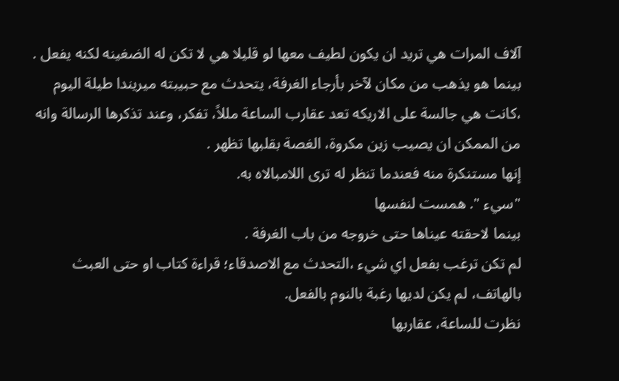آلاف المرات هي تريد ان يكون لطيف معها لو قليلا هي لا تكن له الضغينه لكنه يفعل .
بينما هو يذهب من مكان لآخر بأرجاء الغرفة، يتحدث مع حبيبته ميريندا طيلة اليوم ،كانت هي جالسة على الاريكه تعد عقارب الساعة مللاً، تفكر، وعند تذكرها الرسالة وانه من الممكن ان يصيب زين مكروة، الغصة بقلبها تظهر .
إنها مستنكرة منه فعندما تنظر له ترى اللامبالاه به.
"سيء ". همست لنفسها
بينما لاحقته عيناها حتى خروجه من باب الغرفة .
لم تكن ترغب بفعل اي شيء ،التحدث مع الاصدقاء؛ قراءة كتاب او حتى العبث بالهاتف، لم يكن لديها رغبة بالنوم بالفعل.
نظرت للساعة، عقاربها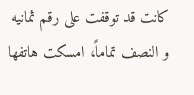كانت قد توقفت على رقم ثمانيه و النصف تماماً، امسكت هاتفها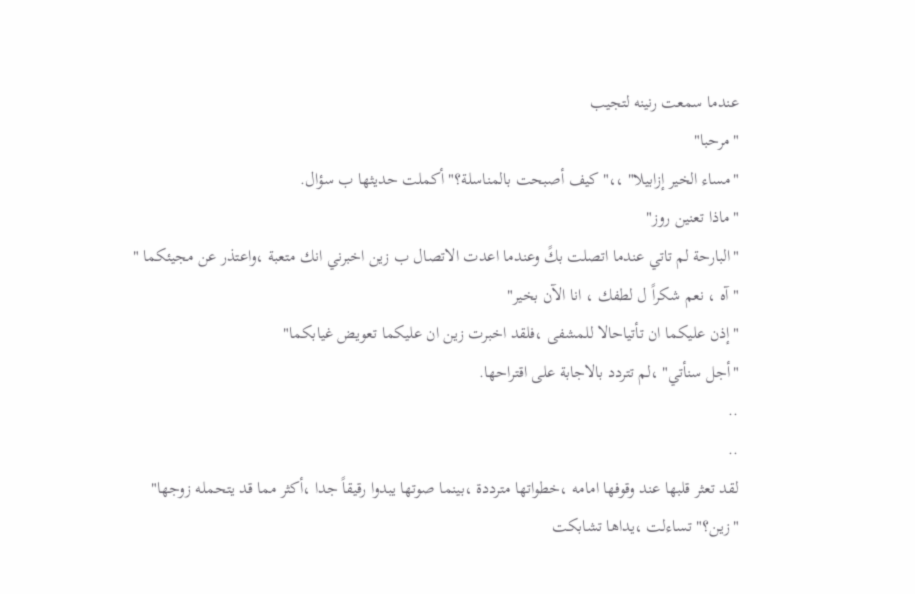عندما سمعت رنينه لتجيب
"مرحبا"
"مساء الخير إزابيلا" ،،"كيف أصبحت بالمناسلة؟" أكملت حديثها ب سؤال.
"ماذا تعنين روز"
"البارحة لم تاتي عندما اتصلت بكً وعندما اعدت الاتصال ب زين اخبرني انك متعبة ،واعتذر عن مجيئكما "
"آه ، نعم شكراً ل لطفك ، انا الآن بخير"
"إذن عليكما ان تأتياحالا للمشفى ،فلقد اخبرت زين ان عليكما تعويض غيابكما"
"أجل سنأتي" ،لم تتردد بالاجابة على اقتراحها.
..
..
لقد تعثر قلبها عند وقوفها امامه ،خطواتها مترددة ،بينما صوتها يبدوا رقيقاً جدا ،أكثر مما قد يتحمله زوجها"
"زين؟" تساءلت ،يداها تشابكت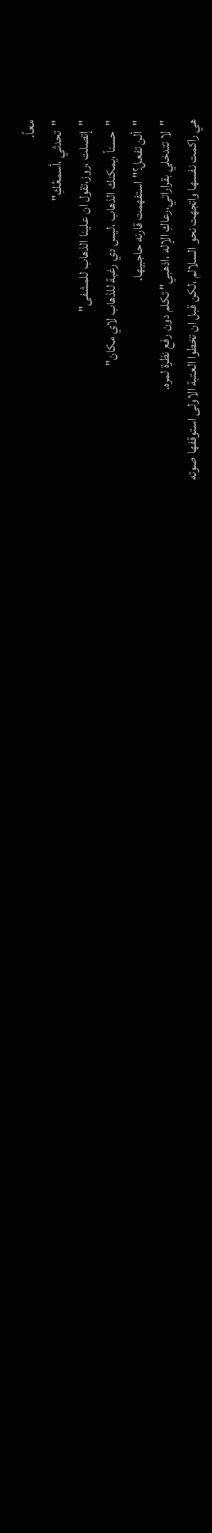معاً.
"تحدثي ،أسمعُكِ"
"إتصلت ،روز،تقول ان علينا الذهاب للمشفى"
"حسناً ،يمكنك الذهاب ،ليس دي رغبة للذهاب لاي مكان"
"ألن تفعل؟" استفهمت قارنه حاجبيها.
"لا تتدخلي بقراراتي،رعاكِ الإله ،اذهبي" تكلم دون رفع نظرة لمره.
هي راكمت نفسها واتجهت نحو السلالم ،لكن قبل ان تخطوا العتبة الاولى استوقفها صوته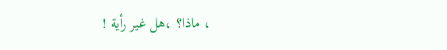، ماذا؟ ،هل غير رأية !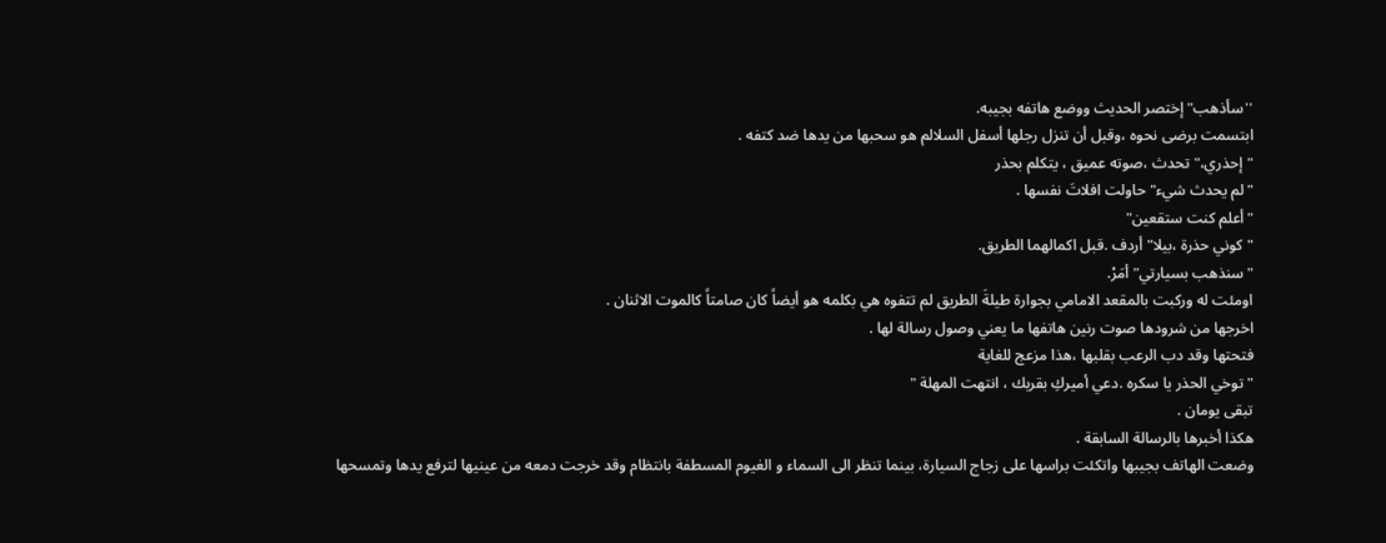''سأذهب" إختصر الحديث ووضع هاتفه بجيبه.
ابتسمت برضى نحوه ،وقبل أن تنزل رجلها أسفل السلالم هو سحبها من يدها ضد كتفه .
"إحذري،" تحدث ،صوته عميق ، يتكلم بحذر
"لم يحدث شيء" حاولت افلاتَ نفسها .
"أعلم كنت ستقعين"
"كوني حذرة ،بيلا" أردف .قبل اكمالهما الطريق.
"سنذهب بسيارتي" أمَرْ.
اومئت له وركبت بالمقعد الامامي بجوارة طيلةَ الطريق لم تتفوه هي بكلمه هو أيضاً كان صامتاً كالموت الاثنان .
اخرجها من شرودها صوت رنين هاتفها ما يعني وصول رسالة لها .
فتحتها وقد دب الرعب بقلبها ،هذا مزعج للغاية
"توخي الحذر يا سكره .دعي أميركِ بقربك ، انتهت المهلة "
تبقى يومان .
هكذا أخبرها بالرسالة السابقة .
وضعت الهاتف بجيبها واتكئت براسها على زجاج السيارة، بينما تنظر الى السماء و الغيوم المسطفة بانتظام وقد خرجت دمعه من عينيها لترفع يدها وتمسحها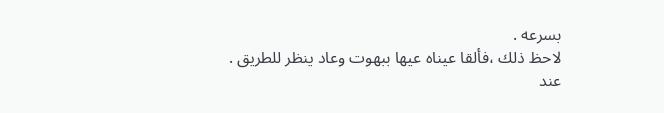بسرعه .
لاحظ ذلك ،فألقا عيناه عيها ببهوت وعاد ينظر للطريق .
عند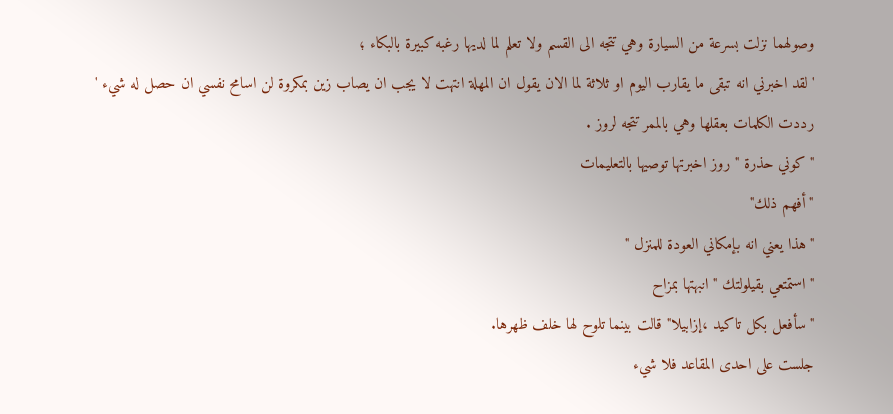وصولهما نزلت بسرعة من السيارة وهي تتجه الى القسم ولا تعلم لما لديها رغبه كبيرة بالبكاء ؛
'لقد اخبرني انه تبقى ما يقارب اليوم او ثلاثة لما الان يقول ان المهلة انتهت لا يجب ان يصاب زين بمكروة لن اسامح نفسي ان حصل له شيء '
رددت الكلمات بعقلها وهي بالممر تتجه لروز .
"كوني حذرة " روز اخبرتها توصيها بالتعليمات
"أفهم ذلك"
"هذا يعني انه بإمكاني العودة للمنزل "
"استمتعي بقيلولتك " انبهتها بمزاح
"سأفعل بكل تاكيد ،إزابيلا" قالت بينما تلوح لها خلف ظهرها.
جلست على احدى المقاعد فلا شيء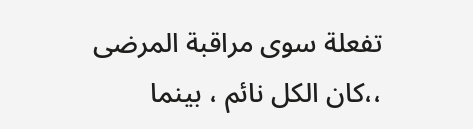تفعلة سوى مراقبة المرضى ،،كان الكل نائم ، بينما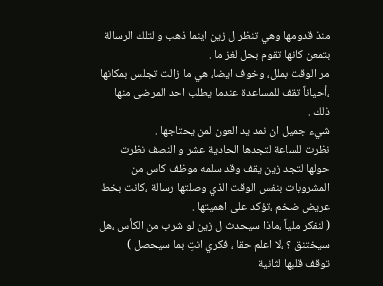منذ قدومها وهي تنظر ل زين اينما ذهب و لتلك الرسالة بتمعن كانها تقوم بحل لغز ما .
مر الوقت بملل، وخوف ايضا، هي ما زالت تجلس بمكانها ،أحياناً تقف للمساعدة عندما يطلب احد المرضى منها ذلك .
شيء جميل ان نمد يد العون لمن يحتاجها .
نظرت للساعة لتجدها الحادية عشر و النصف نظرت حولها لتجد زين يقف وقد سلمه موظف كاس من المشروبات بنفس الوقت الذي وصلتها رسالة ،كانت بخط عريض ضخم ،تؤكد على اهميتها .
( لنفكر ملياً ،ماذا سيحدث ل زين لو شرب من الكأس ،هل سيختنق ؟ ،لا اعلم حقا ، فكري انتِ بما سيحصل )
توقف قلبها لثانية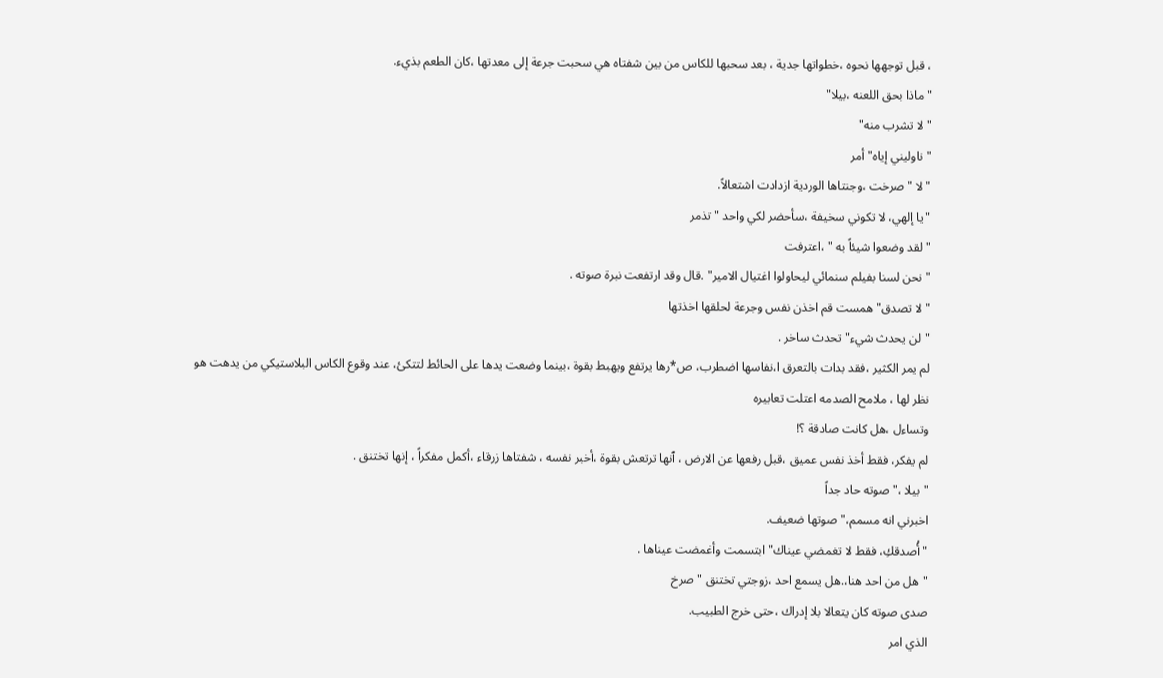، قبل توجهها نحوه ،خطواتها جدية ، بعد سحبها للكاس من بين شفتاه هي سحبت جرعة إلى معدتها ،كان الطعم بذيء.
"ماذا بحق اللعنه ،بيلا"
"لا تشرب منه"
"ناوليني إياه" أمر
"لا " صرخت ،وجنتاها الوردية ازدادت اشتعالاً.
"يا إلهي، لا تكوني سخيفة ،سأحضر لكي واحد " تذمر
"لقد وضعوا شيئاً به " ،اعترفت
"نحن لسنا بفيلم سنمائي ليحاولوا اغتيال الامير" .قال وقد ارتفعت نبرة صوته .
"لا تصدق" همست قم اخذن نفس وجرعة لحلقها اخذتها
"لن يحدث شيء" تحدث ساخر .
لم يمر الكثير ،فقد بدات بالتعرق ا،نفاسها اضطرب، ص*رها يرتفع ويهبط بقوة ،بينما وضعت يدها على الحائط لتتكئ، عند وقوع الكاس البلاستيكي من يدهت هو نظر لها ، ملامح الصدمه اعتلت تعابيره
وتساءل ،هل كانت صادقة ؟!
لم يفكر، فقط أخذ نفس عميق ،قبل رفعها عن الارض ، ٱنها ترتعش بقوة ،أخبر نفسه ، شفتاها زرقاء ،أكمل مفكراً ، إنها تختنق .
"بيلا ،" صوته حاد جداً
اخبرني انه مسمم،" صوتها ضعيف.
"أُصدقكِ، فقط لا تغمضي عيناك" ابتسمت وأغمضت عيناها .
"هل من احد هنا،.هل يسمع احد ،زوجتي تختنق " صرخ
صدى صوته كان يتعالا بلا إدراك ،حتى خرج الطبيب.
الذي امر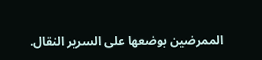الممرضين بوضعها على السرير النقال.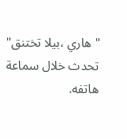"هاري ،بيلا تختنق" تحدث خلال سماعة هاتفه.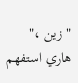" زين ،" هاري استفهم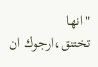"انها تختنق،ارجوك ان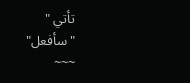تأتي "
"سأفعل"
~~~